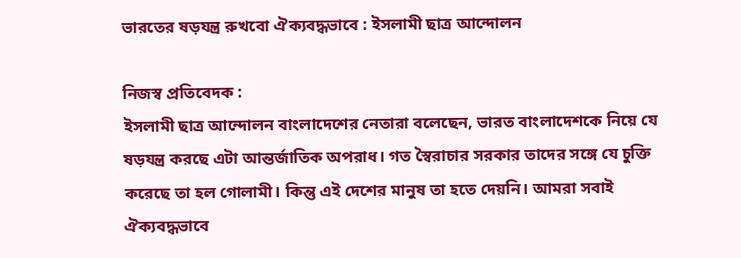ভারতের ষড়যন্ত্র রুখবো ঐক্যবদ্ধভাবে : ইসলামী ছাত্র আন্দোলন

নিজস্ব প্রতিবেদক :
ইসলামী ছাত্র আন্দোলন বাংলাদেশের নেতারা বলেছেন, ভারত বাংলাদেশকে নিয়ে যে ষড়যন্ত্র করছে এটা আন্তর্জাতিক অপরাধ। গত স্বৈরাচার সরকার তাদের সঙ্গে যে চুক্তি করেছে তা হল গোলামী। কিন্তু এই দেশের মানুষ তা হতে দেয়নি। আমরা সবাই ঐক্যবদ্ধভাবে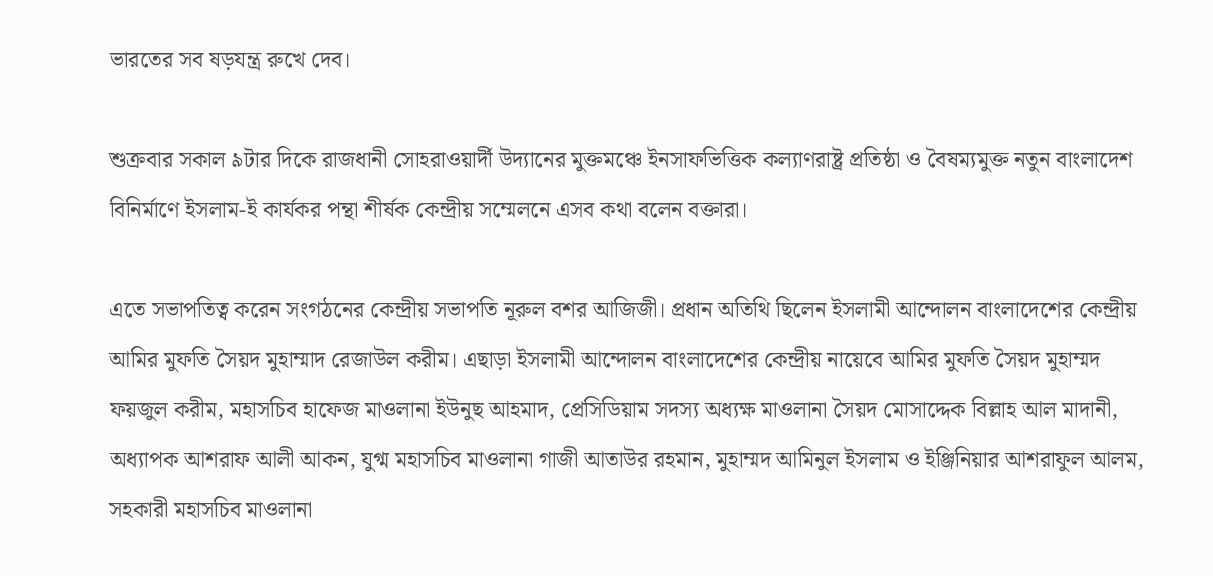ভারতের সব ষড়যন্ত্র রুখে দেব।

শুক্রবার সকাল ৯টার দিকে রাজধানী সোহরাওয়ার্দী উদ্যানের মুক্তমঞ্চে ইনসাফভিত্তিক কল্যাণরাষ্ট্র প্রতিষ্ঠা ও বৈষম্যমুক্ত নতুন বাংলাদেশ বিনির্মাণে ইসলাম-ই কার্যকর পন্থা শীর্ষক কেন্দ্রীয় সম্মেলনে এসব কথা বলেন বক্তারা।

এতে সভাপতিত্ব করেন সংগঠনের কেন্দ্রীয় সভাপতি নূরুল বশর আজিজী। প্রধান অতিথি ছিলেন ইসলামী আন্দোলন বাংলাদেশের কেন্দ্রীয় আমির মুফতি সৈয়দ মুহাম্মাদ রেজাউল করীম। এছাড়া ইসলামী আন্দোলন বাংলাদেশের কেন্দ্রীয় নায়েবে আমির মুফতি সৈয়দ মুহাম্মদ ফয়জুল করীম, মহাসচিব হাফেজ মাওলানা ইউনুছ আহমাদ, প্রেসিডিয়াম সদস্য অধ্যক্ষ মাওলানা সৈয়দ মোসাদ্দেক বিল্লাহ আল মাদানী, অধ্যাপক আশরাফ আলী আকন, যুগ্ম মহাসচিব মাওলানা গাজী আতাউর রহমান, মুহাম্মদ আমিনুল ইসলাম ও ইঞ্জিনিয়ার আশরাফুল আলম, সহকারী মহাসচিব মাওলানা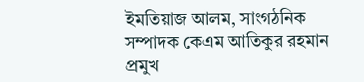ইমতিয়াজ আলম, সাংগঠনিক সম্পাদক কেএম আতিকুর রহমান প্রমুখ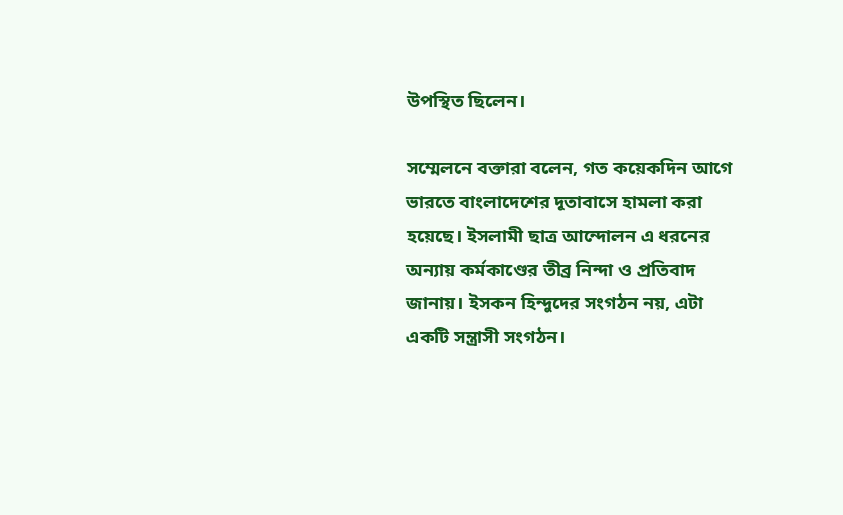উপস্থিত ছিলেন।

সম্মেলনে বক্তারা বলেন, গত কয়েকদিন আগে ভারতে বাংলাদেশের দূতাবাসে হামলা করা হয়েছে। ইসলামী ছাত্র আন্দোলন এ ধরনের অন্যায় কর্মকাণ্ডের তীব্র নিন্দা ও প্রতিবাদ জানায়। ইসকন হিন্দুদের সংগঠন নয়, এটা একটি সন্ত্রাসী সংগঠন।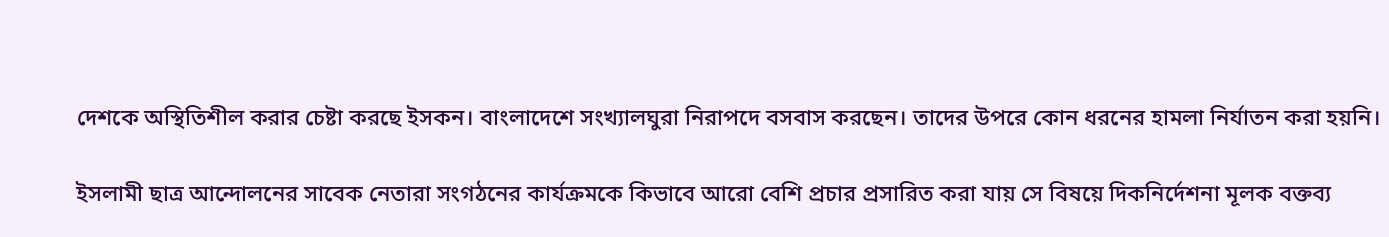দেশকে অস্থিতিশীল করার চেষ্টা করছে ইসকন। বাংলাদেশে সংখ্যালঘুরা নিরাপদে বসবাস করছেন। তাদের উপরে কোন ধরনের হামলা নির্যাতন করা হয়নি।

ইসলামী ছাত্র আন্দোলনের সাবেক নেতারা সংগঠনের কার্যক্রমকে কিভাবে আরো বেশি প্রচার প্রসারিত করা যায় সে বিষয়ে দিকনির্দেশনা মূলক বক্তব্য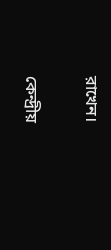রাখেন।

কেন্দ্রীয়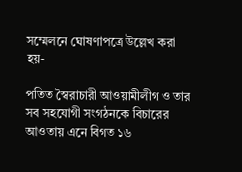সম্মেলনে ঘোষণাপত্রে উল্লেখ করা হয়-

পতিত স্বৈরাচারী আওয়ামীলীগ ও তার সব সহযোগী সংগঠনকে বিচারের আওতায় এনে বিগত ১৬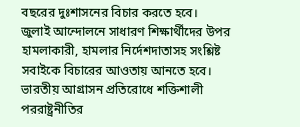বছরের দুঃশাসনের বিচার করতে হবে।
জুলাই আন্দোলনে সাধারণ শিক্ষার্থীদের উপর হামলাকারী, হামলার নির্দেশদাতাসহ সংশ্লিষ্ট সবাইকে বিচারের আওতায় আনতে হবে।
ভারতীয় আগ্রাসন প্রতিরোধে শক্তিশালী পররাষ্ট্রনীতির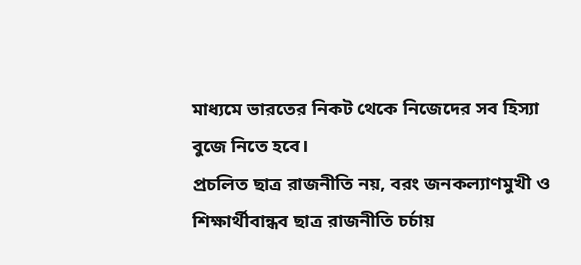মাধ্যমে ভারতের নিকট থেকে নিজেদের সব হিস্যা বুজে নিতে হবে।
প্রচলিত ছাত্র রাজনীতি নয়, বরং জনকল্যাণমুখী ও শিক্ষার্থীবান্ধব ছাত্র রাজনীতি চর্চায়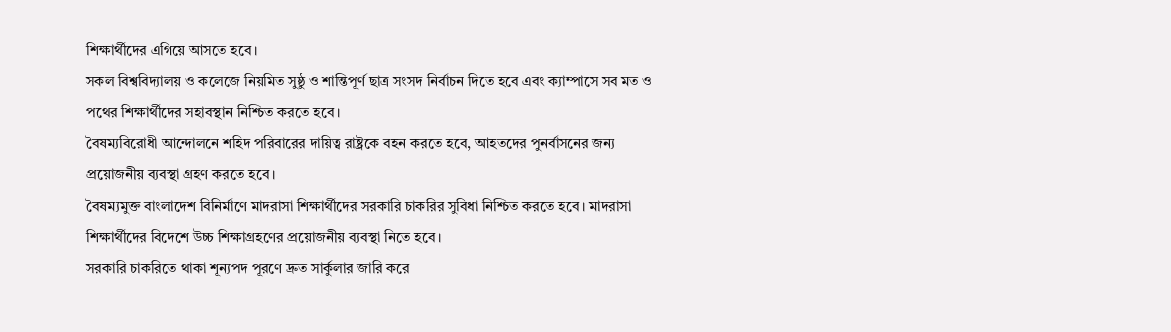শিক্ষার্থীদের এগিয়ে আসতে হবে।
সকল বিশ্ববিদ্যালয় ও কলেজে নিয়মিত সুষ্ঠু ও শান্তিপূর্ণ ছাত্র সংসদ নির্বাচন দিতে হবে এবং ক্যাম্পাসে সব মত ও পথের শিক্ষার্থীদের সহাবস্থান নিশ্চিত করতে হবে।
বৈষম্যবিরোধী আন্দোলনে শহিদ পরিবারের দায়িত্ব রাষ্ট্রকে বহন করতে হবে, আহতদের পুনর্বাসনের জন্য প্রয়োজনীয় ব্যবস্থা গ্রহণ করতে হবে।
বৈষম্যমুক্ত বাংলাদেশ বিনির্মাণে মাদরাসা শিক্ষার্থীদের সরকারি চাকরির সুবিধা নিশ্চিত করতে হবে। মাদরাসা শিক্ষার্থীদের বিদেশে উচ্চ শিক্ষাগ্রহণের প্রয়োজনীয় ব্যবস্থা নিতে হবে।
সরকারি চাকরিতে থাকা শূন্যপদ পূরণে দ্রুত সার্কুলার জারি করে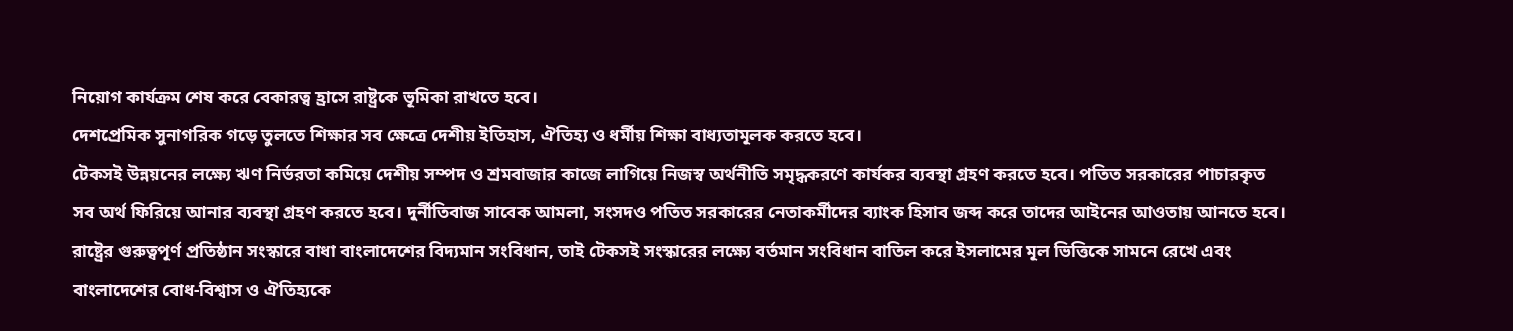নিয়োগ কার্যক্রম শেষ করে বেকারত্ব হ্রাসে রাষ্ট্রকে ভূমিকা রাখতে হবে।
দেশপ্রেমিক সুনাগরিক গড়ে তুলতে শিক্ষার সব ক্ষেত্রে দেশীয় ইতিহাস, ঐতিহ্য ও ধর্মীয় শিক্ষা বাধ্যতামূলক করতে হবে।
টেকসই উন্নয়নের লক্ষ্যে ঋণ নির্ভরতা কমিয়ে দেশীয় সম্পদ ও শ্রমবাজার কাজে লাগিয়ে নিজস্ব অর্থনীতি সমৃদ্ধকরণে কার্যকর ব্যবস্থা গ্রহণ করতে হবে। পতিত সরকারের পাচারকৃত সব অর্থ ফিরিয়ে আনার ব্যবস্থা গ্রহণ করতে হবে। দুর্নীতিবাজ সাবেক আমলা, সংসদও পতিত সরকারের নেতাকর্মীদের ব্যাংক হিসাব জব্দ করে তাদের আইনের আওতায় আনতে হবে।
রাষ্ট্রের গুরুত্বপূর্ণ প্রতিষ্ঠান সংস্কারে বাধা বাংলাদেশের বিদ্যমান সংবিধান, তাই টেকসই সংস্কারের লক্ষ্যে বর্তমান সংবিধান বাতিল করে ইসলামের মূল ভিত্তিকে সামনে রেখে এবং বাংলাদেশের বোধ-বিশ্বাস ও ঐতিহ্যকে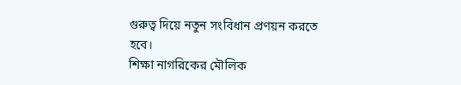গুরুত্ব দিয়ে নতুন সংবিধান প্রণয়ন করতে হবে।
শিক্ষা নাগরিকের মৌলিক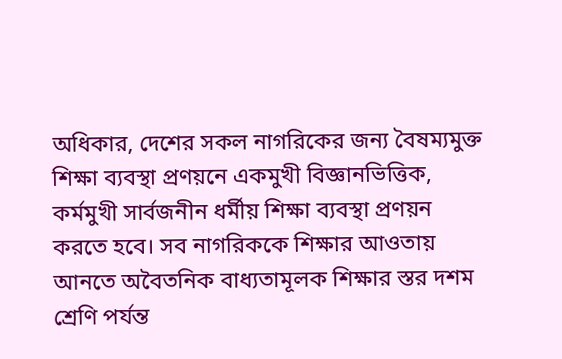অধিকার, দেশের সকল নাগরিকের জন্য বৈষম্যমুক্ত শিক্ষা ব্যবস্থা প্রণয়নে একমুখী বিজ্ঞানভিত্তিক, কর্মমুখী সার্বজনীন ধর্মীয় শিক্ষা ব্যবস্থা প্রণয়ন করতে হবে। সব নাগরিককে শিক্ষার আওতায় আনতে অবৈতনিক বাধ্যতামূলক শিক্ষার স্তর দশম শ্রেণি পর্যন্ত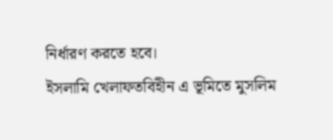নির্ধারণ করতে হবে।
ইসলামি খেলাফতবিহীন এ ভূমিতে মুসলিম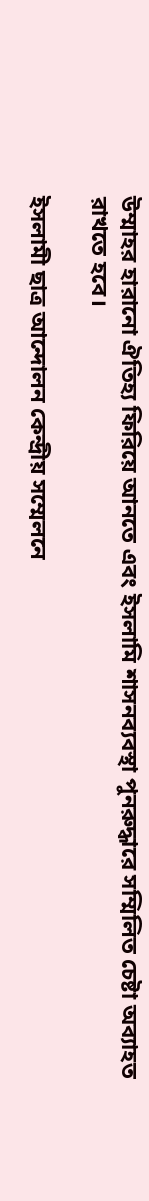উম্মাহর হারানো ঐতিহ্য ফিরিয়ে আনতে এবং ইসলামি শাসনব্যবস্থা পুনরুদ্ধারে সম্মিলিত চেষ্টা অব্যাহত রাখতে হবে।

ইসলামী ছাত্র আন্দোলন কেন্দ্রীয় সম্মেলনে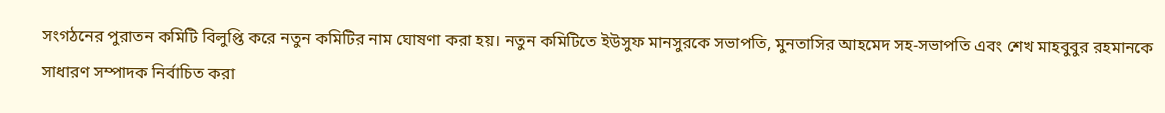সংগঠনের পুরাতন কমিটি বিলুপ্তি করে নতুন কমিটির নাম ঘোষণা করা হয়। নতুন কমিটিতে ইউসুফ মানসুরকে সভাপতি, মুনতাসির আহমেদ সহ-সভাপতি এবং শেখ মাহবুবুর রহমানকে সাধারণ সম্পাদক নির্বাচিত করা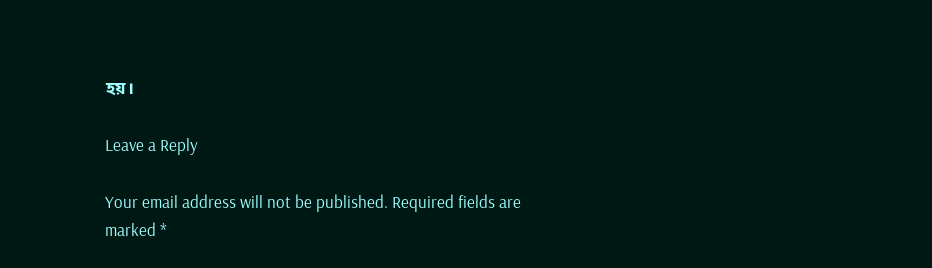হয়।

Leave a Reply

Your email address will not be published. Required fields are marked *